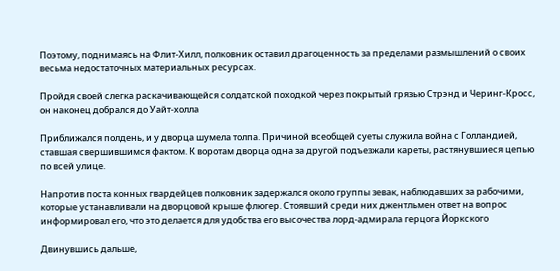Поэтому, поднимаясь на Флит-Хилл, полковник оставил драгоценность за пределами размышлений о своих весьма недостаточных материальных ресурсах.

Пройдя своей слегка раскачивающейся солдатской походкой через покрытый грязью Стрэнд и Черинг-Кросс, он наконец добрался до Уайт-холла

Приближался полдень, и у дворца шумела толпа. Причиной всеобщей суеты служила война с Голландией, ставшая свершившимся фактом. К воротам дворца одна за другой подъезжали кареты, растянувшиеся цепью по всей улице.

Напротив поста конных гвардейцев полковник задержался около группы зевак, наблюдавших за рабочими, которые устанавливали на дворцовой крыше флюгер. Стоявший среди них джентльмен ответ на вопрос информировал его, что это делается для удобства его высочества лорд-адмирала герцога Йоркского

Двинувшись дальше,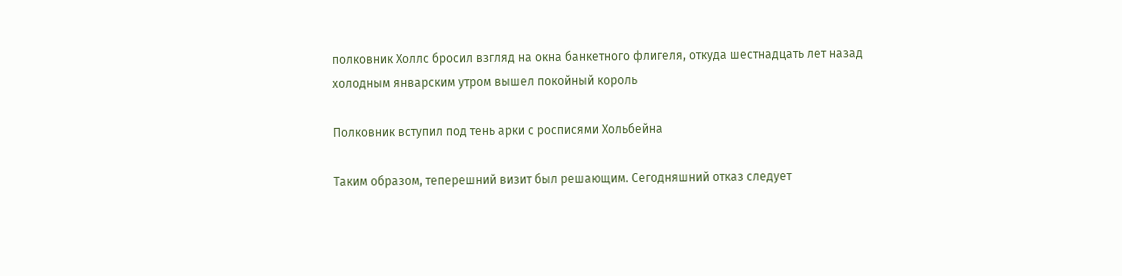полковник Холлс бросил взгляд на окна банкетного флигеля, откуда шестнадцать лет назад холодным январским утром вышел покойный король

Полковник вступил под тень арки с росписями Хольбейна

Таким образом, теперешний визит был решающим. Сегодняшний отказ следует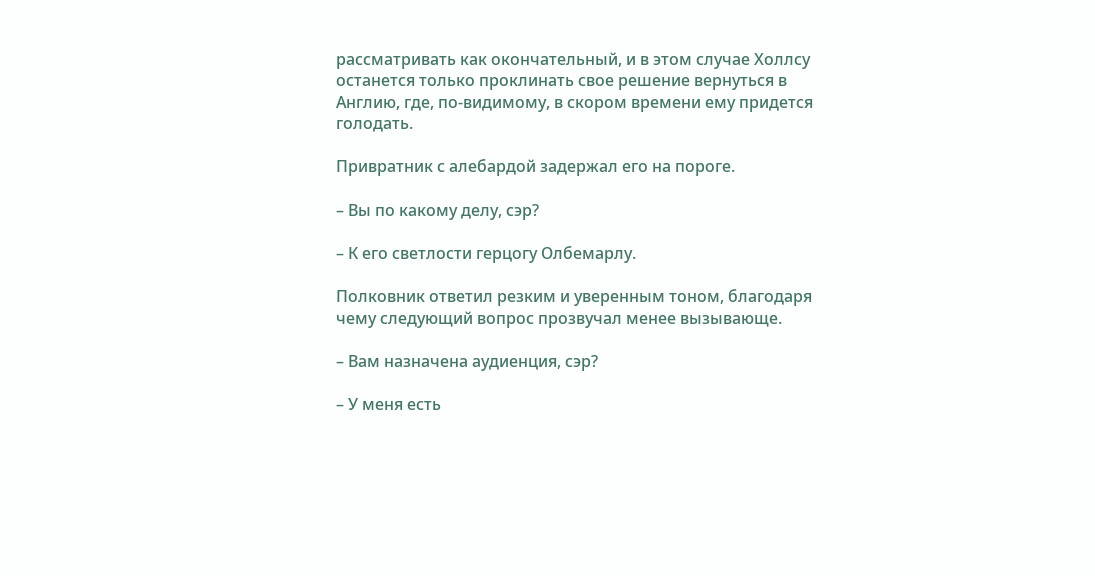рассматривать как окончательный, и в этом случае Холлсу останется только проклинать свое решение вернуться в Англию, где, по-видимому, в скором времени ему придется голодать.

Привратник с алебардой задержал его на пороге.

– Вы по какому делу, сэр?

– К его светлости герцогу Олбемарлу.

Полковник ответил резким и уверенным тоном, благодаря чему следующий вопрос прозвучал менее вызывающе.

– Вам назначена аудиенция, сэр?

– У меня есть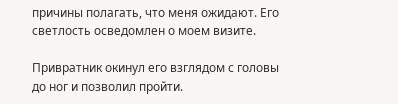причины полагать, что меня ожидают. Его светлость осведомлен о моем визите.

Привратник окинул его взглядом с головы до ног и позволил пройти.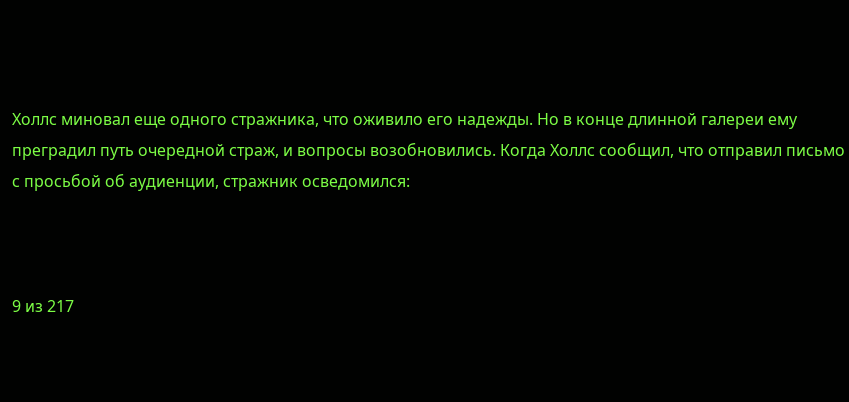Холлс миновал еще одного стражника, что оживило его надежды. Но в конце длинной галереи ему преградил путь очередной страж, и вопросы возобновились. Когда Холлс сообщил, что отправил письмо с просьбой об аудиенции, стражник осведомился:



9 из 217